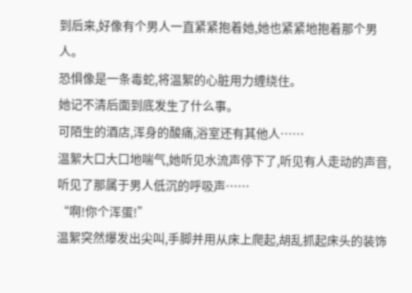到后来,好像有个男人一直紧紧抱着她,她也紧紧地抱着那个男人。
恐惧像是一条毒蛇,将温絮的心脏用力缠绕住。
她记不清后面到底发生了什么事。
可陌生的酒店,浑身的酸痛,浴室还有其他人……
温絮大口大口地喘气,她听见水流声停下了,听见有人走动的声音,听见了那属于男人低沉的呼吸声……
“啊!你个浑蛋!”
温絮突然爆发出尖叫,手脚并用从床上爬起,胡乱抓起床头的装饰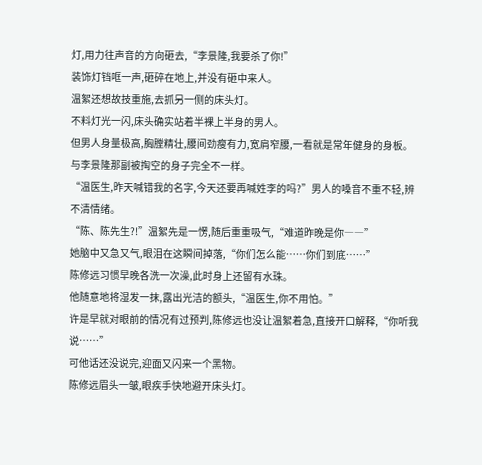灯,用力往声音的方向砸去,“李景隆,我要杀了你!”
装饰灯铛哐一声,砸碎在地上,并没有砸中来人。
温絮还想故技重施,去抓另一侧的床头灯。
不料灯光一闪,床头确实站着半裸上半身的男人。
但男人身量极高,胸膛精壮,腰间劲瘦有力,宽肩窄腰,一看就是常年健身的身板。
与李景隆那副被掏空的身子完全不一样。
“温医生,昨天喊错我的名字,今天还要再喊姓李的吗?”男人的嗓音不重不轻,辨不清情绪。
“陈、陈先生?!”温絮先是一愣,随后重重吸气,“难道昨晚是你――”
她脑中又急又气,眼泪在这瞬间掉落,“你们怎么能……你们到底……”
陈修远习惯早晚各洗一次澡,此时身上还留有水珠。
他随意地将湿发一抹,露出光洁的额头,“温医生,你不用怕。”
许是早就对眼前的情况有过预判,陈修远也没让温絮着急,直接开口解释,“你听我说……”
可他话还没说完,迎面又闪来一个黑物。
陈修远眉头一皱,眼疾手快地避开床头灯。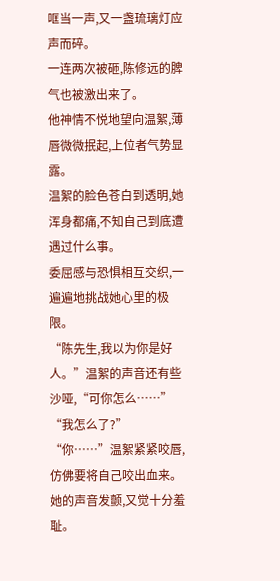哐当一声,又一盏琉璃灯应声而碎。
一连两次被砸,陈修远的脾气也被激出来了。
他神情不悦地望向温絮,薄唇微微抿起,上位者气势显露。
温絮的脸色苍白到透明,她浑身都痛,不知自己到底遭遇过什么事。
委屈感与恐惧相互交织,一遍遍地挑战她心里的极限。
“陈先生,我以为你是好人。”温絮的声音还有些沙哑,“可你怎么……”
“我怎么了?”
“你……”温絮紧紧咬唇,仿佛要将自己咬出血来。
她的声音发颤,又觉十分羞耻。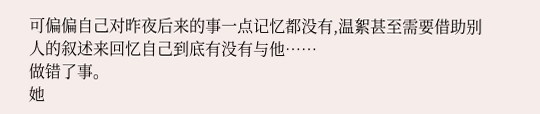可偏偏自己对昨夜后来的事一点记忆都没有,温絮甚至需要借助别人的叙述来回忆自己到底有没有与他……
做错了事。
她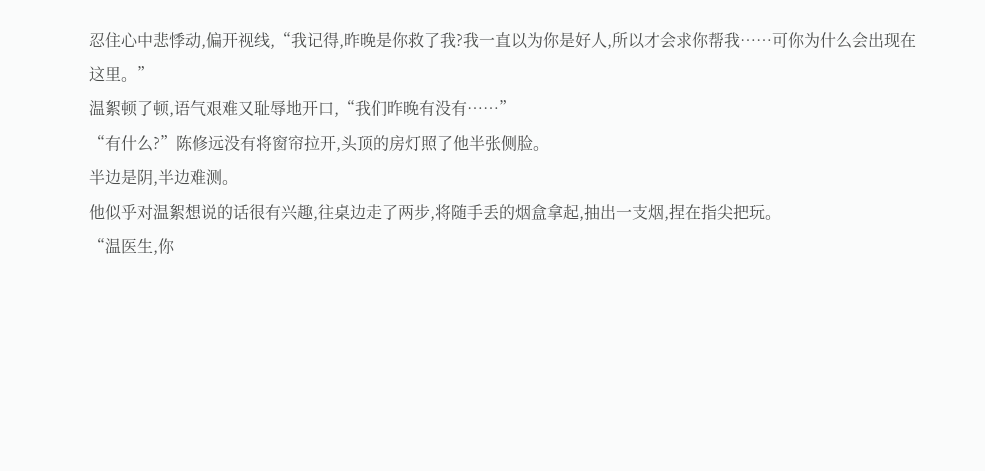忍住心中悲悸动,偏开视线,“我记得,昨晚是你救了我?我一直以为你是好人,所以才会求你帮我……可你为什么会出现在这里。”
温絮顿了顿,语气艰难又耻辱地开口,“我们昨晚有没有……”
“有什么?”陈修远没有将窗帘拉开,头顶的房灯照了他半张侧脸。
半边是阴,半边难测。
他似乎对温絮想说的话很有兴趣,往桌边走了两步,将随手丢的烟盒拿起,抽出一支烟,捏在指尖把玩。
“温医生,你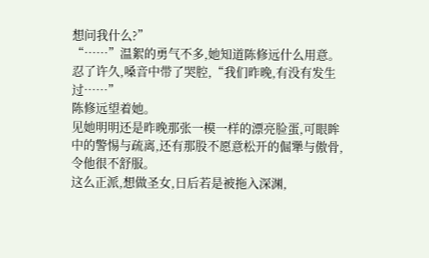想问我什么?”
“……”温絮的勇气不多,她知道陈修远什么用意。
忍了许久,嗓音中带了哭腔,“我们昨晚,有没有发生过……”
陈修远望着她。
见她明明还是昨晚那张一模一样的漂亮脸蛋,可眼眸中的警惕与疏离,还有那股不愿意松开的倔犟与傲骨,令他很不舒服。
这么正派,想做圣女,日后若是被拖入深渊,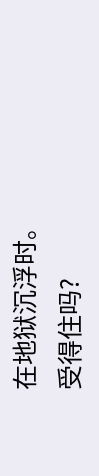在地狱沉浮时。
受得住吗?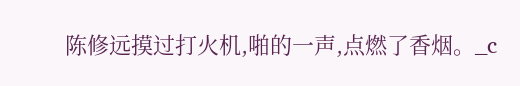陈修远摸过打火机,啪的一声,点燃了香烟。_c